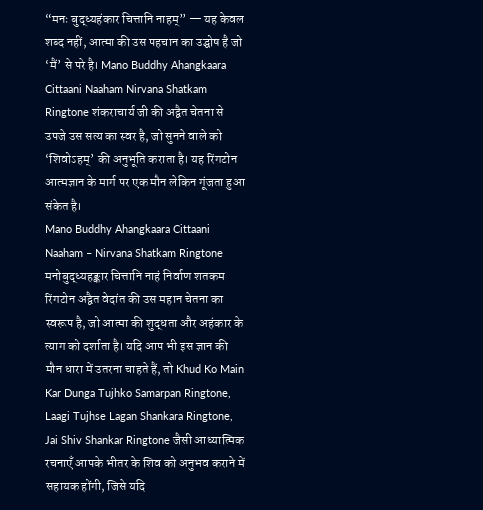“मनः बुद्ध्यहंकार चित्तानि नाहम्” — यह केवल शब्द नहीं, आत्मा की उस पहचान का उद्घोष है जो ‘मैं’ से परे है। Mano Buddhy Ahangkaara Cittaani Naaham Nirvana Shatkam Ringtone शंकराचार्य जी की अद्वैत चेतना से उपजे उस सत्य का स्वर है, जो सुनने वाले को ‘शिवोऽहम्’ की अनुभूति कराता है। यह रिंगटोन आत्मज्ञान के मार्ग पर एक मौन लेकिन गूंजता हुआ संकेत है।
Mano Buddhy Ahangkaara Cittaani Naaham – Nirvana Shatkam Ringtone
मनोबुद्ध्यहङ्कार चित्तानि नाहं निर्वाण शतकम रिंगटोन अद्वैत वेदांत की उस महान चेतना का स्वरूप है, जो आत्मा की शुद्धता और अहंकार के त्याग को दर्शाता है। यदि आप भी इस ज्ञान की मौन धारा में उतरना चाहते हैं, तो Khud Ko Main Kar Dunga Tujhko Samarpan Ringtone, Laagi Tujhse Lagan Shankara Ringtone, Jai Shiv Shankar Ringtone जैसी आध्यात्मिक रचनाएँ आपके भीतर के शिव को अनुभव कराने में सहायक होंगी, जिसे यदि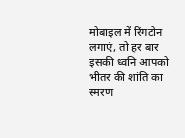मोबाइल में रिंगटोन लगाएं, तो हर बार इसकी ध्वनि आपको भीतर की शांति का स्मरण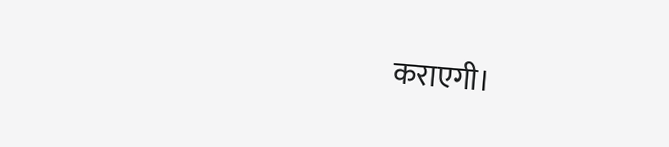कराएगी।